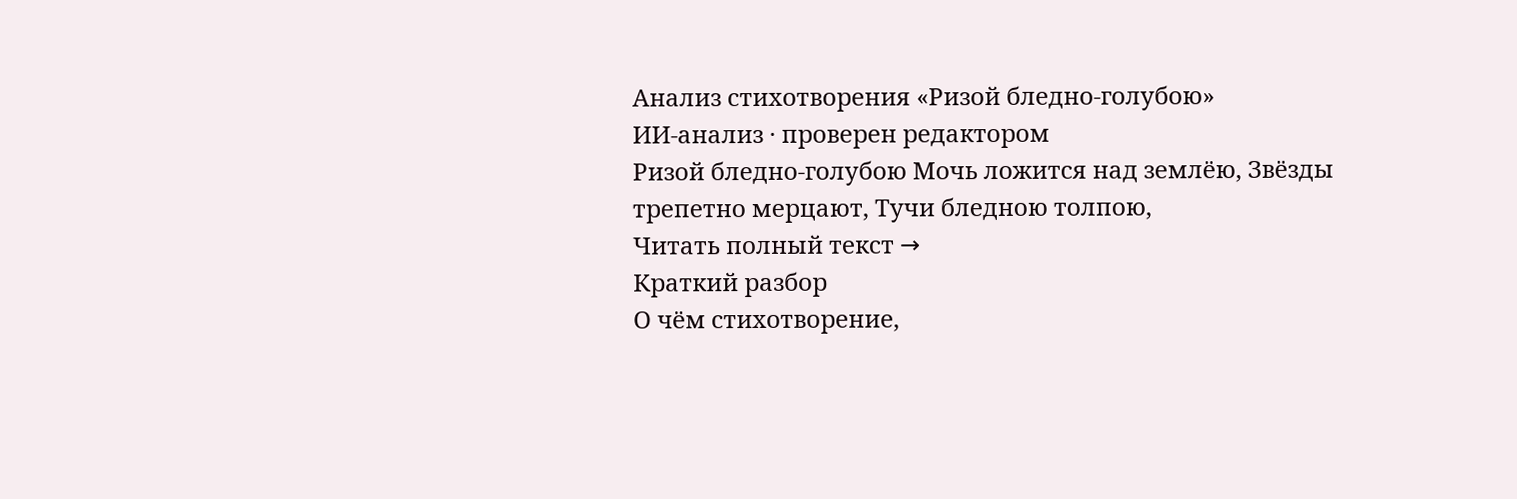Анализ стихотворения «Ризой бледно-голубою»
ИИ-анализ · проверен редактором
Ризой бледно-голубою Мочь ложится над землёю, Звёзды трепетно мерцают, Тучи бледною толпою,
Читать полный текст →
Краткий разбор
О чём стихотворение,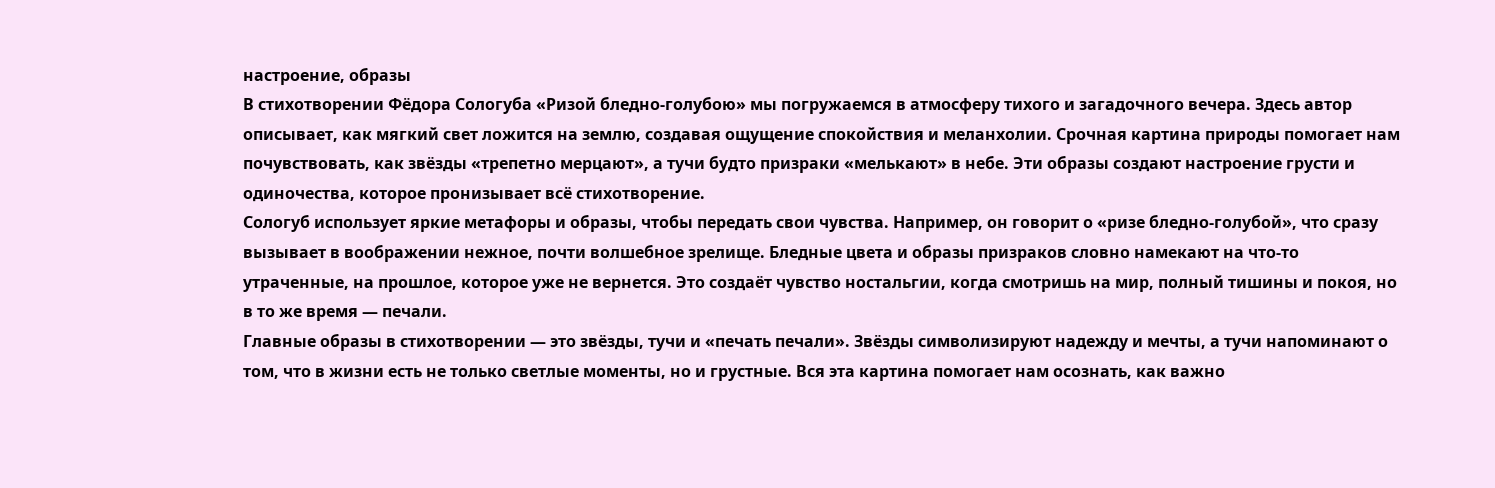настроение, образы
В стихотворении Фёдора Сологуба «Ризой бледно-голубою» мы погружаемся в атмосферу тихого и загадочного вечера. Здесь автор описывает, как мягкий свет ложится на землю, создавая ощущение спокойствия и меланхолии. Срочная картина природы помогает нам почувствовать, как звёзды «трепетно мерцают», а тучи будто призраки «мелькают» в небе. Эти образы создают настроение грусти и одиночества, которое пронизывает всё стихотворение.
Сологуб использует яркие метафоры и образы, чтобы передать свои чувства. Например, он говорит о «ризе бледно-голубой», что сразу вызывает в воображении нежное, почти волшебное зрелище. Бледные цвета и образы призраков словно намекают на что-то утраченные, на прошлое, которое уже не вернется. Это создаёт чувство ностальгии, когда смотришь на мир, полный тишины и покоя, но в то же время — печали.
Главные образы в стихотворении — это звёзды, тучи и «печать печали». Звёзды символизируют надежду и мечты, а тучи напоминают о том, что в жизни есть не только светлые моменты, но и грустные. Вся эта картина помогает нам осознать, как важно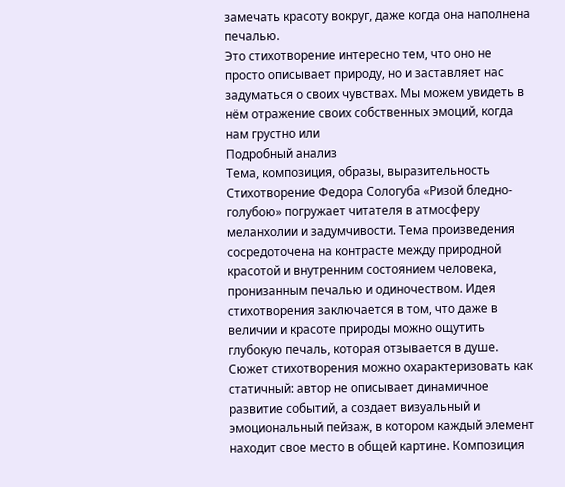замечать красоту вокруг, даже когда она наполнена печалью.
Это стихотворение интересно тем, что оно не просто описывает природу, но и заставляет нас задуматься о своих чувствах. Мы можем увидеть в нём отражение своих собственных эмоций, когда нам грустно или
Подробный анализ
Тема, композиция, образы, выразительность
Стихотворение Федора Сологуба «Ризой бледно-голубою» погружает читателя в атмосферу меланхолии и задумчивости. Тема произведения сосредоточена на контрасте между природной красотой и внутренним состоянием человека, пронизанным печалью и одиночеством. Идея стихотворения заключается в том, что даже в величии и красоте природы можно ощутить глубокую печаль, которая отзывается в душе.
Сюжет стихотворения можно охарактеризовать как статичный: автор не описывает динамичное развитие событий, а создает визуальный и эмоциональный пейзаж, в котором каждый элемент находит свое место в общей картине. Композиция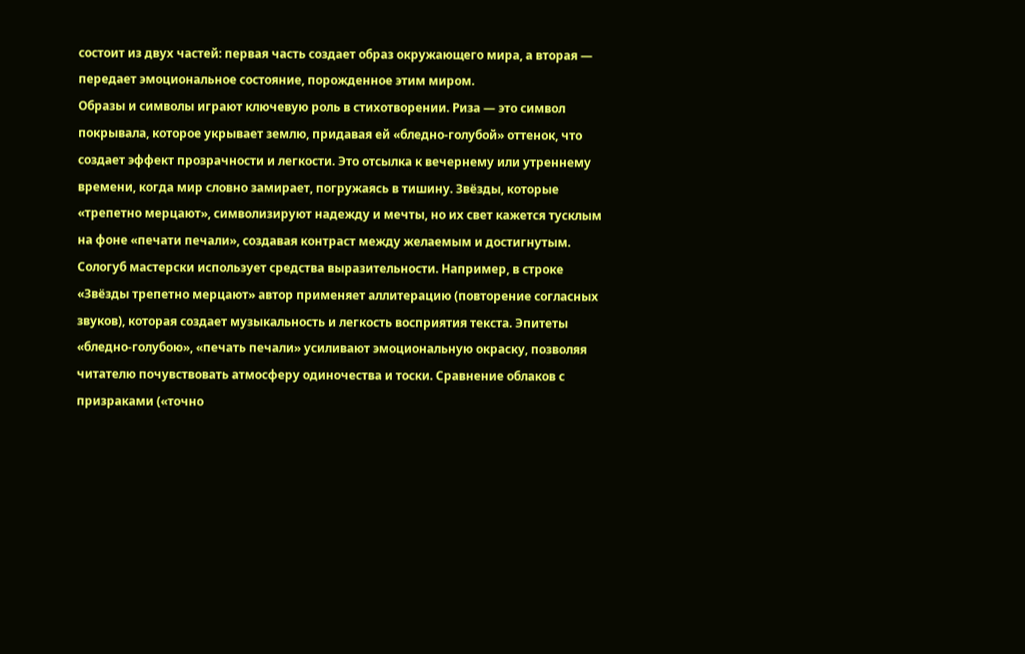состоит из двух частей: первая часть создает образ окружающего мира, а вторая — передает эмоциональное состояние, порожденное этим миром.
Образы и символы играют ключевую роль в стихотворении. Риза — это символ покрывала, которое укрывает землю, придавая ей «бледно-голубой» оттенок, что создает эффект прозрачности и легкости. Это отсылка к вечернему или утреннему времени, когда мир словно замирает, погружаясь в тишину. Звёзды, которые «трепетно мерцают», символизируют надежду и мечты, но их свет кажется тусклым на фоне «печати печали», создавая контраст между желаемым и достигнутым.
Сологуб мастерски использует средства выразительности. Например, в строке «Звёзды трепетно мерцают» автор применяет аллитерацию (повторение согласных звуков), которая создает музыкальность и легкость восприятия текста. Эпитеты «бледно-голубою», «печать печали» усиливают эмоциональную окраску, позволяя читателю почувствовать атмосферу одиночества и тоски. Сравнение облаков с призраками («точно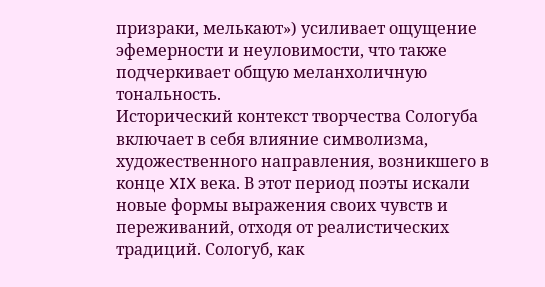призраки, мелькают») усиливает ощущение эфемерности и неуловимости, что также подчеркивает общую меланхоличную тональность.
Исторический контекст творчества Сологуба включает в себя влияние символизма, художественного направления, возникшего в конце XIX века. В этот период поэты искали новые формы выражения своих чувств и переживаний, отходя от реалистических традиций. Сологуб, как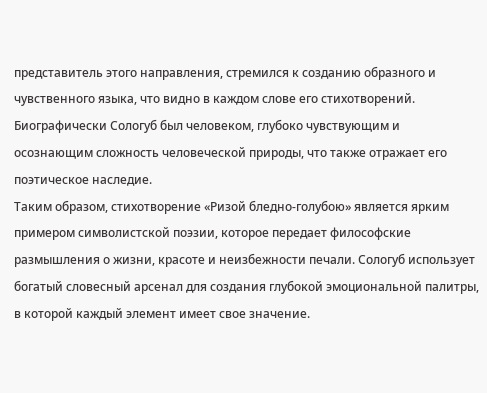представитель этого направления, стремился к созданию образного и чувственного языка, что видно в каждом слове его стихотворений. Биографически Сологуб был человеком, глубоко чувствующим и осознающим сложность человеческой природы, что также отражает его поэтическое наследие.
Таким образом, стихотворение «Ризой бледно-голубою» является ярким примером символистской поэзии, которое передает философские размышления о жизни, красоте и неизбежности печали. Сологуб использует богатый словесный арсенал для создания глубокой эмоциональной палитры, в которой каждый элемент имеет свое значение.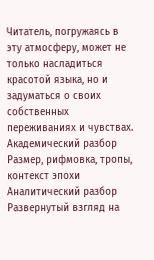Читатель, погружаясь в эту атмосферу, может не только насладиться красотой языка, но и задуматься о своих собственных переживаниях и чувствах.
Академический разбор
Размер, рифмовка, тропы, контекст эпохи
Аналитический разбор
Развернутый взгляд на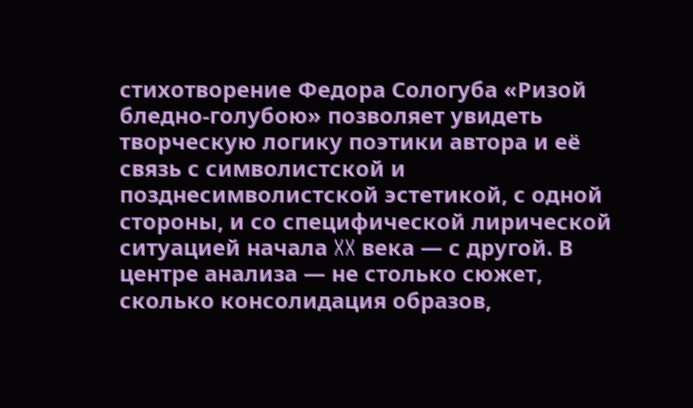стихотворение Федора Сологуба «Ризой бледно-голубою» позволяет увидеть творческую логику поэтики автора и её связь с символистской и позднесимволистской эстетикой, с одной стороны, и со специфической лирической ситуацией начала XX века — с другой. В центре анализа — не столько сюжет, сколько консолидация образов,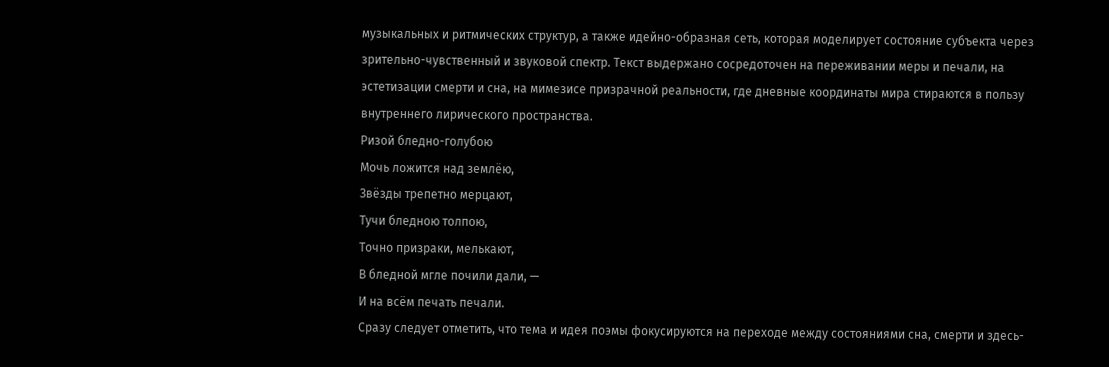музыкальных и ритмических структур, а также идейно-образная сеть, которая моделирует состояние субъекта через зрительно-чувственный и звуковой спектр. Текст выдержано сосредоточен на переживании меры и печали, на эстетизации смерти и сна, на мимезисе призрачной реальности, где дневные координаты мира стираются в пользу внутреннего лирического пространства.
Ризой бледно-голубою
Мочь ложится над землёю,
Звёзды трепетно мерцают,
Тучи бледною толпою,
Точно призраки, мелькают,
В бледной мгле почили дали, —
И на всём печать печали.
Сразу следует отметить, что тема и идея поэмы фокусируются на переходе между состояниями сна, смерти и здесь-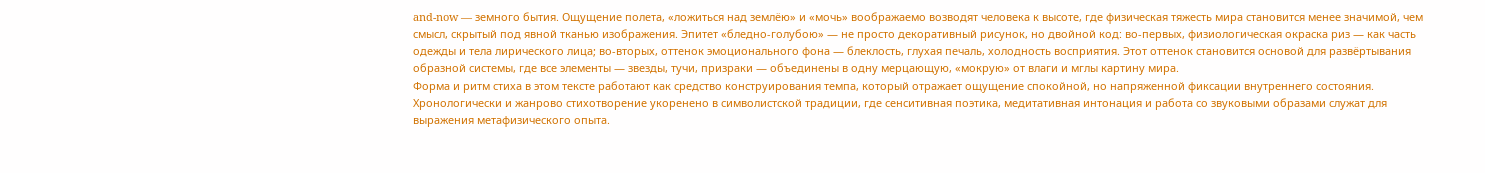and-now — земного бытия. Ощущение полета, «ложиться над землёю» и «мочь» воображаемо возводят человека к высоте, где физическая тяжесть мира становится менее значимой, чем смысл, скрытый под явной тканью изображения. Эпитет «бледно-голубою» — не просто декоративный рисунок, но двойной код: во-первых, физиологическая окраска риз — как часть одежды и тела лирического лица; во-вторых, оттенок эмоционального фона — блеклость, глухая печаль, холодность восприятия. Этот оттенок становится основой для развёртывания образной системы, где все элементы — звезды, тучи, призраки — объединены в одну мерцающую, «мокрую» от влаги и мглы картину мира.
Форма и ритм стиха в этом тексте работают как средство конструирования темпа, который отражает ощущение спокойной, но напряженной фиксации внутреннего состояния. Хронологически и жанрово стихотворение укоренено в символистской традиции, где сенситивная поэтика, медитативная интонация и работа со звуковыми образами служат для выражения метафизического опыта.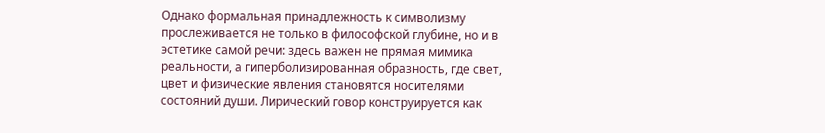Однако формальная принадлежность к символизму прослеживается не только в философской глубине, но и в эстетике самой речи: здесь важен не прямая мимика реальности, а гиперболизированная образность, где свет, цвет и физические явления становятся носителями состояний души. Лирический говор конструируется как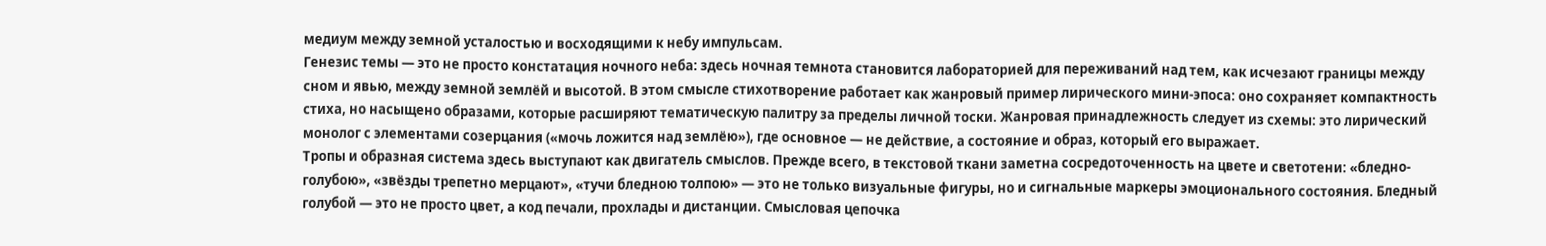медиум между земной усталостью и восходящими к небу импульсам.
Генезис темы — это не просто констатация ночного неба: здесь ночная темнота становится лабораторией для переживаний над тем, как исчезают границы между сном и явью, между земной землёй и высотой. В этом смысле стихотворение работает как жанровый пример лирического мини-эпоса: оно сохраняет компактность стиха, но насыщено образами, которые расширяют тематическую палитру за пределы личной тоски. Жанровая принадлежность следует из схемы: это лирический монолог с элементами созерцания («мочь ложится над землёю»), где основное — не действие, а состояние и образ, который его выражает.
Тропы и образная система здесь выступают как двигатель смыслов. Прежде всего, в текстовой ткани заметна сосредоточенность на цвете и светотени: «бледно-голубою», «звёзды трепетно мерцают», «тучи бледною толпою» — это не только визуальные фигуры, но и сигнальные маркеры эмоционального состояния. Бледный голубой — это не просто цвет, а код печали, прохлады и дистанции. Смысловая цепочка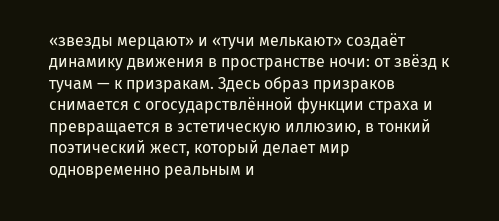«звезды мерцают» и «тучи мелькают» создаёт динамику движения в пространстве ночи: от звёзд к тучам — к призракам. Здесь образ призраков снимается с огосударствлённой функции страха и превращается в эстетическую иллюзию, в тонкий поэтический жест, который делает мир одновременно реальным и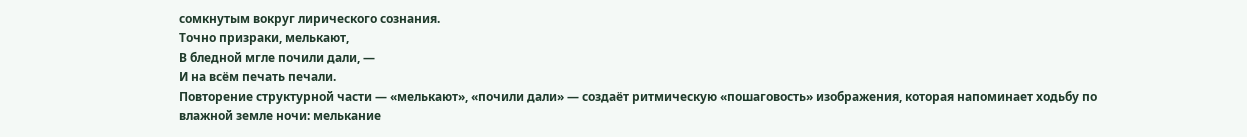сомкнутым вокруг лирического сознания.
Точно призраки, мелькают,
В бледной мгле почили дали, —
И на всём печать печали.
Повторение структурной части — «мелькают», «почили дали» — создаёт ритмическую «пошаговость» изображения, которая напоминает ходьбу по влажной земле ночи: мелькание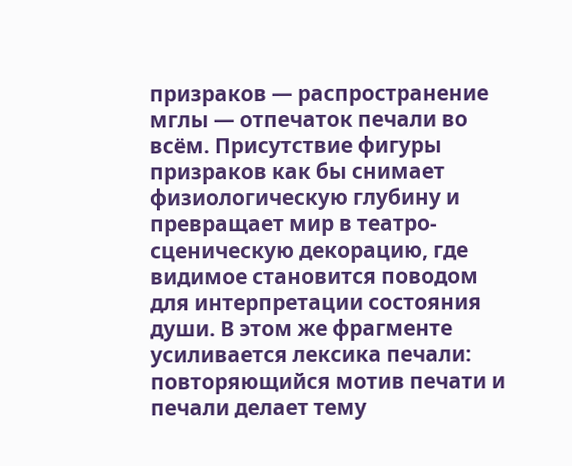призраков — распространение мглы — отпечаток печали во всём. Присутствие фигуры призраков как бы снимает физиологическую глубину и превращает мир в театро-сценическую декорацию, где видимое становится поводом для интерпретации состояния души. В этом же фрагменте усиливается лексика печали: повторяющийся мотив печати и печали делает тему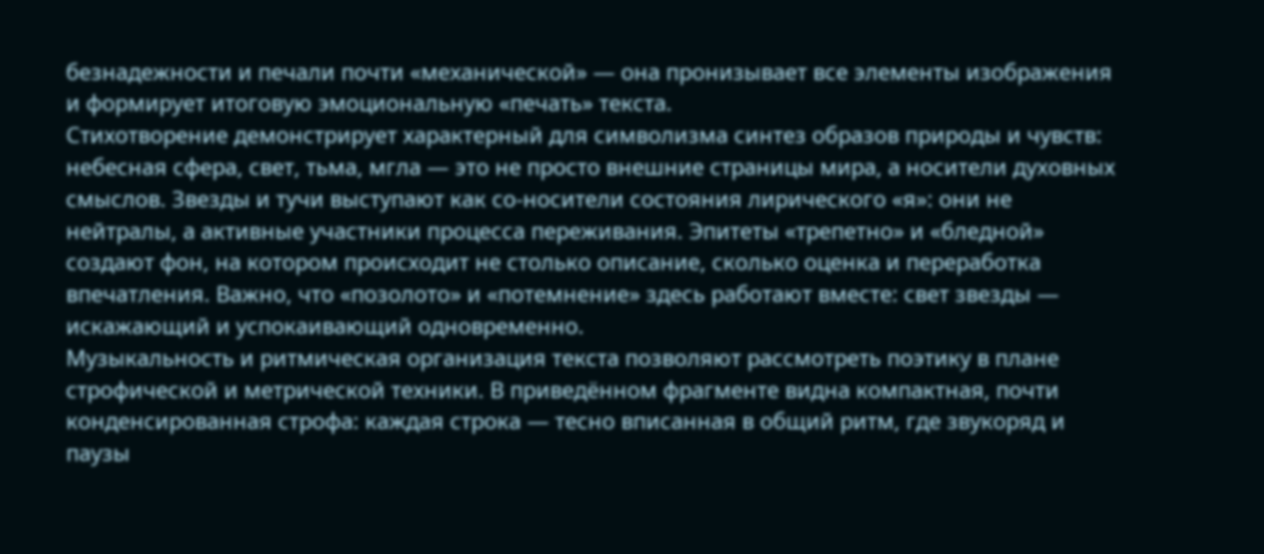безнадежности и печали почти «механической» — она пронизывает все элементы изображения и формирует итоговую эмоциональную «печать» текста.
Стихотворение демонстрирует характерный для символизма синтез образов природы и чувств: небесная сфера, свет, тьма, мгла — это не просто внешние страницы мира, а носители духовных смыслов. Звезды и тучи выступают как со-носители состояния лирического «я»: они не нейтралы, а активные участники процесса переживания. Эпитеты «трепетно» и «бледной» создают фон, на котором происходит не столько описание, сколько оценка и переработка впечатления. Важно, что «позолото» и «потемнение» здесь работают вместе: свет звезды — искажающий и успокаивающий одновременно.
Музыкальность и ритмическая организация текста позволяют рассмотреть поэтику в плане строфической и метрической техники. В приведённом фрагменте видна компактная, почти конденсированная строфа: каждая строка — тесно вписанная в общий ритм, где звукоряд и паузы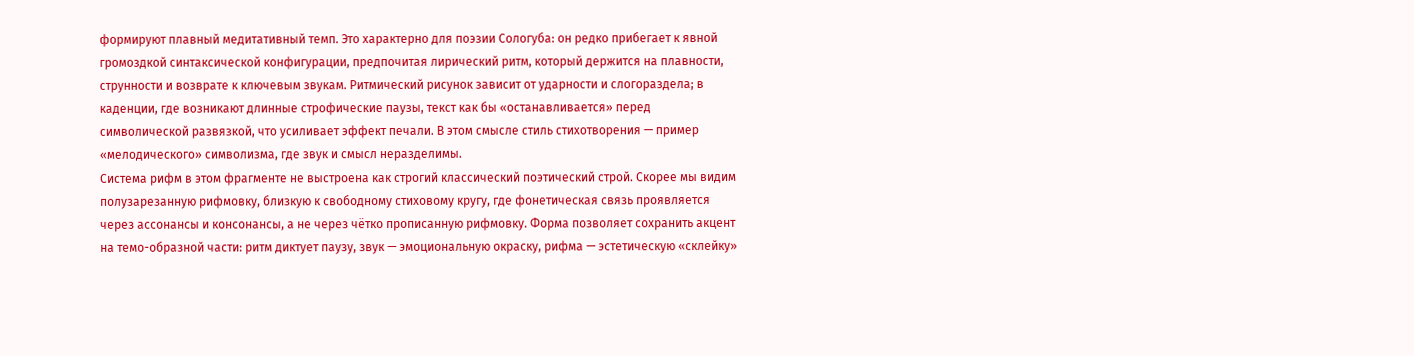формируют плавный медитативный темп. Это характерно для поэзии Сологуба: он редко прибегает к явной громоздкой синтаксической конфигурации, предпочитая лирический ритм, который держится на плавности, струнности и возврате к ключевым звукам. Ритмический рисунок зависит от ударности и слогораздела; в каденции, где возникают длинные строфические паузы, текст как бы «останавливается» перед символической развязкой, что усиливает эффект печали. В этом смысле стиль стихотворения — пример «мелодического» символизма, где звук и смысл неразделимы.
Система рифм в этом фрагменте не выстроена как строгий классический поэтический строй. Скорее мы видим полузарезанную рифмовку, близкую к свободному стиховому кругу, где фонетическая связь проявляется через ассонансы и консонансы, а не через чётко прописанную рифмовку. Форма позволяет сохранить акцент на темо-образной части: ритм диктует паузу, звук — эмоциональную окраску, рифма — эстетическую «склейку»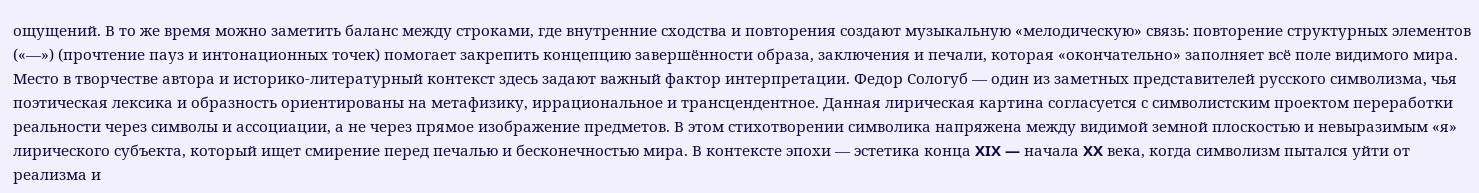ощущений. В то же время можно заметить баланс между строками, где внутренние сходства и повторения создают музыкальную «мелодическую» связь: повторение структурных элементов («—») (прочтение пауз и интонационных точек) помогает закрепить концепцию завершённости образа, заключения и печали, которая «окончательно» заполняет всё поле видимого мира.
Место в творчестве автора и историко-литературный контекст здесь задают важный фактор интерпретации. Федор Сологуб — один из заметных представителей русского символизма, чья поэтическая лексика и образность ориентированы на метафизику, иррациональное и трансцендентное. Данная лирическая картина согласуется с символистским проектом переработки реальности через символы и ассоциации, а не через прямое изображение предметов. В этом стихотворении символика напряжена между видимой земной плоскостью и невыразимым «я» лирического субъекта, который ищет смирение перед печалью и бесконечностью мира. В контексте эпохи — эстетика конца XIX — начала XX века, когда символизм пытался уйти от реализма и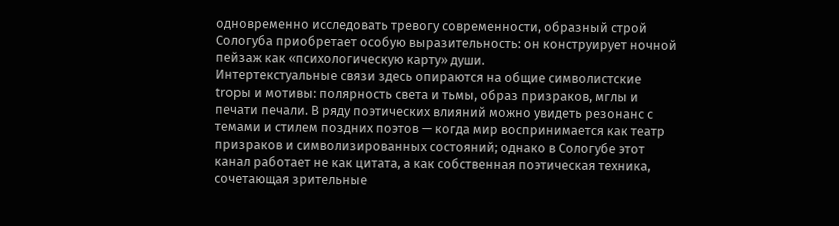одновременно исследовать тревогу современности, образный строй Сологуба приобретает особую выразительность: он конструирует ночной пейзаж как «психологическую карту» души.
Интертекстуальные связи здесь опираются на общие символистские tropы и мотивы: полярность света и тьмы, образ призраков, мглы и печати печали. В ряду поэтических влияний можно увидеть резонанс с темами и стилем поздних поэтов — когда мир воспринимается как театр призраков и символизированных состояний; однако в Сологубе этот канал работает не как цитата, а как собственная поэтическая техника, сочетающая зрительные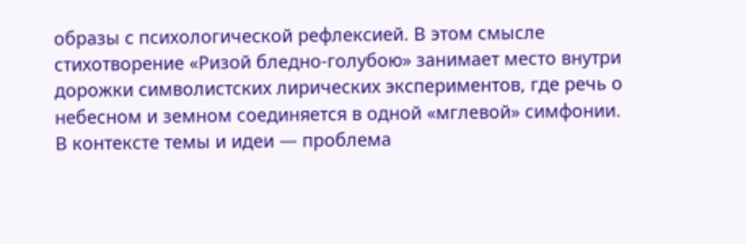образы с психологической рефлексией. В этом смысле стихотворение «Ризой бледно-голубою» занимает место внутри дорожки символистских лирических экспериментов, где речь о небесном и земном соединяется в одной «мглевой» симфонии.
В контексте темы и идеи — проблема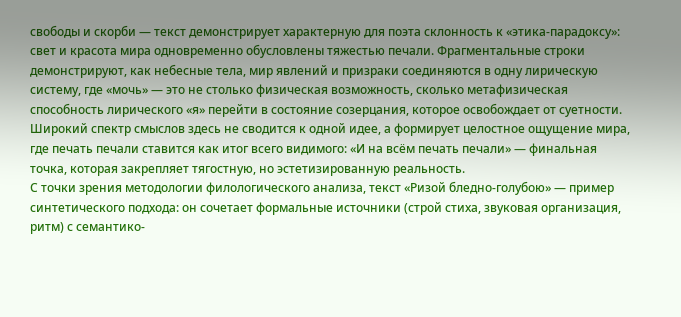свободы и скорби — текст демонстрирует характерную для поэта склонность к «этика-парадоксу»: свет и красота мира одновременно обусловлены тяжестью печали. Фрагментальные строки демонстрируют, как небесные тела, мир явлений и призраки соединяются в одну лирическую систему, где «мочь» — это не столько физическая возможность, сколько метафизическая способность лирического «я» перейти в состояние созерцания, которое освобождает от суетности. Широкий спектр смыслов здесь не сводится к одной идее, а формирует целостное ощущение мира, где печать печали ставится как итог всего видимого: «И на всём печать печали» — финальная точка, которая закрепляет тягостную, но эстетизированную реальность.
С точки зрения методологии филологического анализа, текст «Ризой бледно-голубою» — пример синтетического подхода: он сочетает формальные источники (строй стиха, звуковая организация, ритм) с семантико-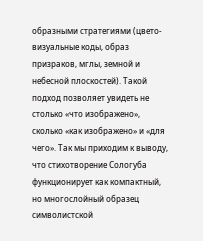образными стратегиями (цвето-визуальные коды, образ призраков, мглы, земной и небесной плоскостей). Такой подход позволяет увидеть не столько «что изображено», сколько «как изображено» и «для чего». Так мы приходим к выводу, что стихотворение Сологуба функционирует как компактный, но многослойный образец символистской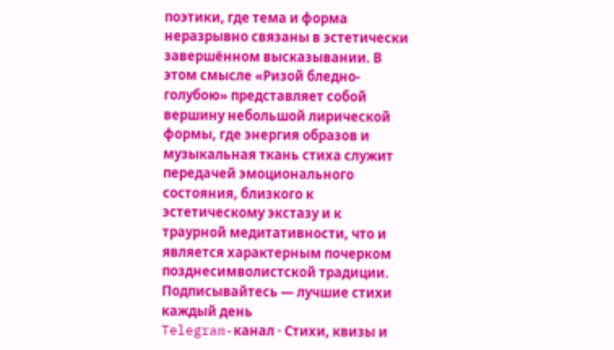поэтики, где тема и форма неразрывно связаны в эстетически завершённом высказывании. В этом смысле «Ризой бледно-голубою» представляет собой вершину небольшой лирической формы, где энергия образов и музыкальная ткань стиха служит передачей эмоционального состояния, близкого к эстетическому экстазу и к траурной медитативности, что и является характерным почерком позднесимволистской традиции.
Подписывайтесь — лучшие стихи каждый день
Telegram-канал · Стихи, квизы и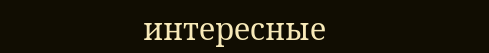интересные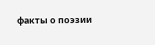факты о поэзии